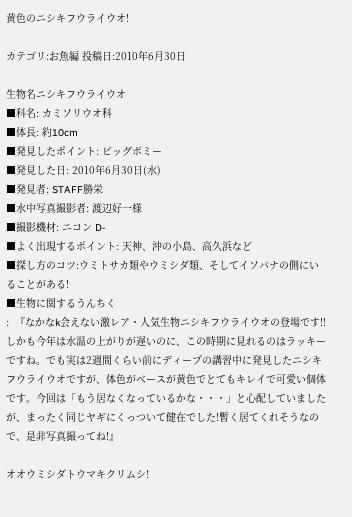黄色のニシキフウライウオ!

カテゴリ:お魚編 投稿日:2010年6月30日

生物名ニシキフウライウオ
■科名: カミソリウオ科
■体長: 約10cm
■発見したポイント: ビッグボミー
■発見した日: 2010年6月30日(水)
■発見者: STAFF勝栄
■水中写真撮影者: 渡辺好一様
■撮影機材: ニコン D-
■よく出現するポイント: 天神、沖の小島、高久浜など
■探し方のコツ:ウミトサカ類やウミシダ類、そしてイソバナの側にいることがある!
■生物に関するうんちく
:  『なかなk会えない激レア・人気生物ニシキフウライウオの登場です!!しかも今年は水温の上がりが遅いのに、この時期に見れるのはラッキーですね。でも実は2週間くらい前にディープの講習中に発見したニシキフウライウオですが、体色がベースが黄色でとてもキレイで可愛い個体です。今回は「もう居なくなっているかな・・・」と心配していましたが、まったく同じヤギにくっついて健在でした!暫く居てくれそうなので、是非写真撮ってね!』

オオウミシダトウマキクリムシ!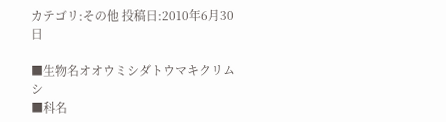カテゴリ:その他 投稿日:2010年6月30日

■生物名オオウミシダトウマキクリムシ
■科名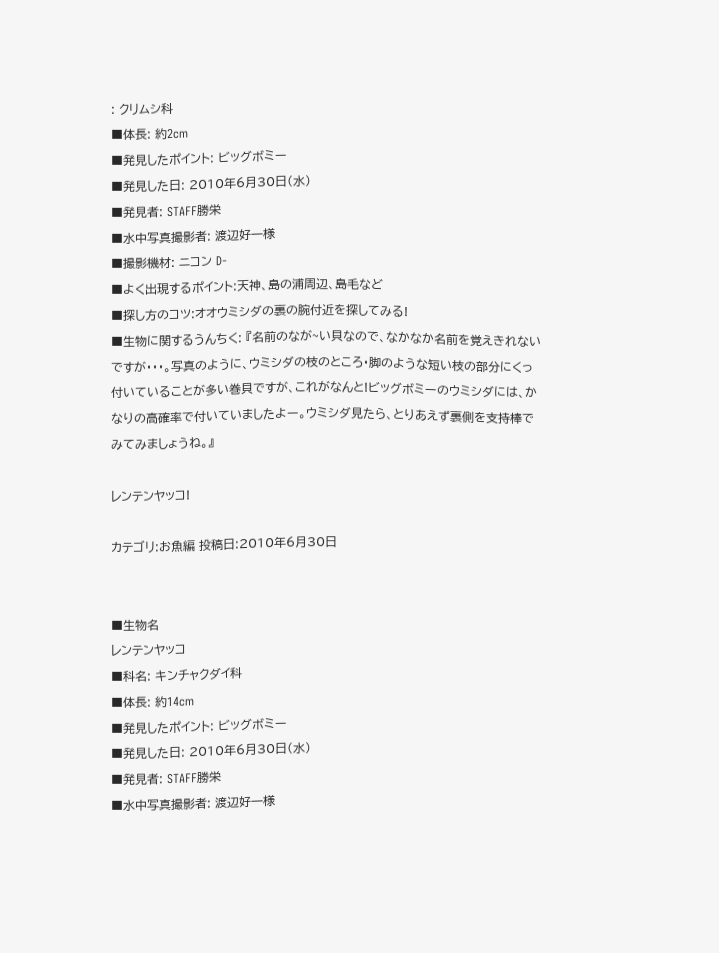: クリムシ科
■体長: 約2cm
■発見したポイント: ビッグボミー
■発見した日: 2010年6月30日(水)
■発見者: STAFF勝栄
■水中写真撮影者: 渡辺好一様
■撮影機材: ニコン D-
■よく出現するポイント:天神、島の浦周辺、島毛など
■探し方のコツ:オオウミシダの裏の腕付近を探してみる!
■生物に関するうんちく: 『名前のなが~い貝なので、なかなか名前を覚えきれないですが・・・。写真のように、ウミシダの枝のところ・脚のような短い枝の部分にくっ付いていることが多い巻貝ですが、これがなんと!ビッグボミーのウミシダには、かなりの高確率で付いていましたよー。ウミシダ見たら、とりあえず裏側を支持棒でみてみましょうね。』

レンテンヤッコ!

カテゴリ:お魚編 投稿日:2010年6月30日


■生物名
レンテンヤッコ
■科名: キンチャクダイ科
■体長: 約14cm
■発見したポイント: ビッグボミー
■発見した日: 2010年6月30日(水)
■発見者: STAFF勝栄
■水中写真撮影者: 渡辺好一様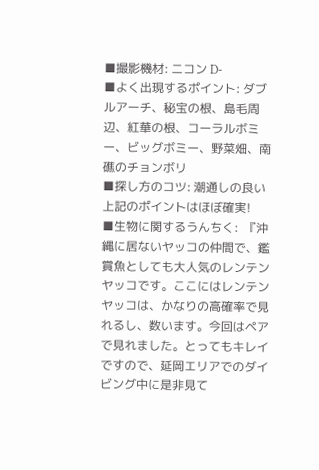■撮影機材: ニコン D-
■よく出現するポイント: ダブルアーチ、秘宝の根、島毛周辺、紅華の根、コーラルボミー、ビッグボミー、野菜畑、南礁のチョンボリ
■探し方のコツ: 潮通しの良い上記のポイントはほぼ確実!
■生物に関するうんちく:  『沖縄に居ないヤッコの仲間で、鑑賞魚としても大人気のレンテンヤッコです。ここにはレンテンヤッコは、かなりの高確率で見れるし、数います。今回はペアで見れました。とってもキレイですので、延岡エリアでのダイビング中に是非見て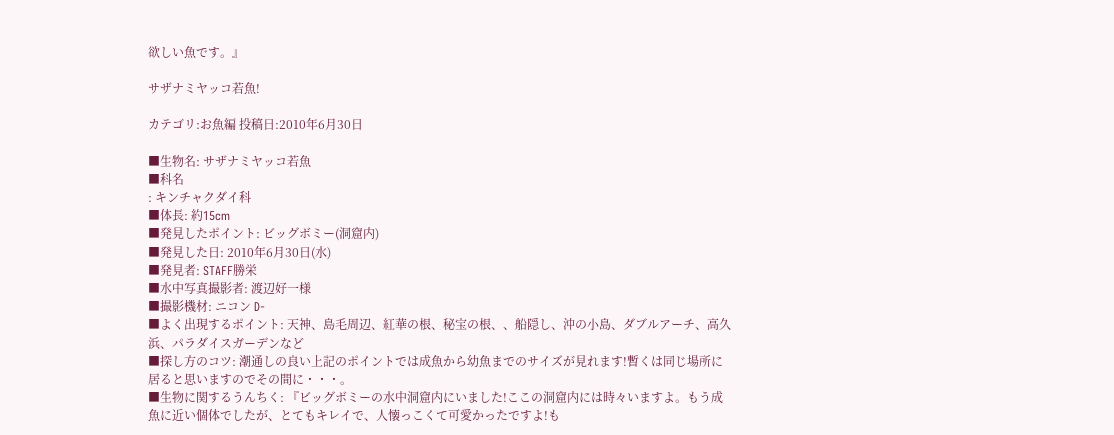欲しい魚です。』

サザナミヤッコ若魚!

カテゴリ:お魚編 投稿日:2010年6月30日

■生物名: サザナミヤッコ若魚
■科名
: キンチャクダイ科
■体長: 約15cm
■発見したポイント: ビッグボミー(洞窟内)
■発見した日: 2010年6月30日(水)
■発見者: STAFF勝栄
■水中写真撮影者: 渡辺好一様
■撮影機材: ニコン D-
■よく出現するポイント: 天神、島毛周辺、紅華の根、秘宝の根、、船隠し、沖の小島、ダブルアーチ、高久浜、パラダイスガーデンなど
■探し方のコツ: 潮通しの良い上記のポイントでは成魚から幼魚までのサイズが見れます!暫くは同じ場所に居ると思いますのでその間に・・・。
■生物に関するうんちく: 『ビッグボミーの水中洞窟内にいました!ここの洞窟内には時々いますよ。もう成魚に近い個体でしたが、とてもキレイで、人懐っこくて可愛かったですよ!も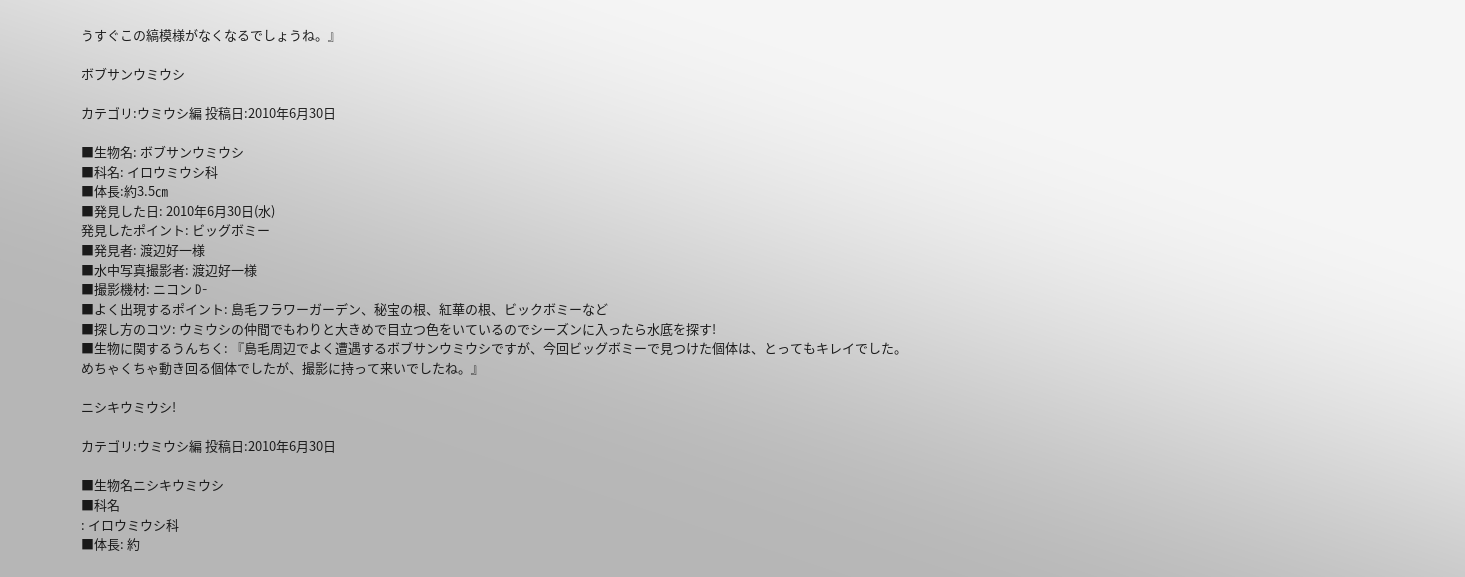うすぐこの縞模様がなくなるでしょうね。』

ボブサンウミウシ

カテゴリ:ウミウシ編 投稿日:2010年6月30日

■生物名: ボブサンウミウシ
■科名: イロウミウシ科
■体長:約3.5㎝
■発見した日: 2010年6月30日(水)
発見したポイント: ビッグボミー
■発見者: 渡辺好一様
■水中写真撮影者: 渡辺好一様
■撮影機材: ニコン D-
■よく出現するポイント: 島毛フラワーガーデン、秘宝の根、紅華の根、ビックボミーなど
■探し方のコツ: ウミウシの仲間でもわりと大きめで目立つ色をいているのでシーズンに入ったら水底を探す!
■生物に関するうんちく: 『島毛周辺でよく遭遇するボブサンウミウシですが、今回ビッグボミーで見つけた個体は、とってもキレイでした。めちゃくちゃ動き回る個体でしたが、撮影に持って来いでしたね。』

ニシキウミウシ!

カテゴリ:ウミウシ編 投稿日:2010年6月30日

■生物名ニシキウミウシ
■科名
: イロウミウシ科
■体長: 約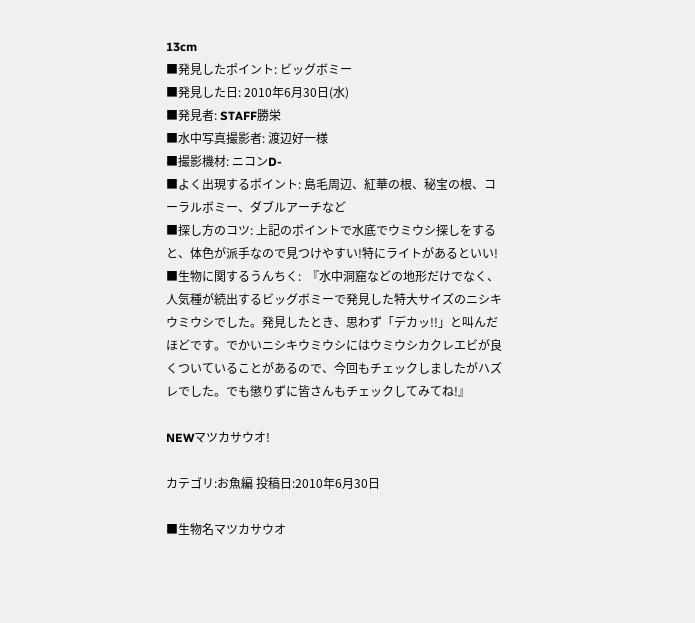13cm
■発見したポイント: ビッグボミー
■発見した日: 2010年6月30日(水)
■発見者: STAFF勝栄
■水中写真撮影者: 渡辺好一様
■撮影機材: ニコンD-
■よく出現するポイント: 島毛周辺、紅華の根、秘宝の根、コーラルボミー、ダブルアーチなど
■探し方のコツ: 上記のポイントで水底でウミウシ探しをすると、体色が派手なので見つけやすい!特にライトがあるといい!
■生物に関するうんちく:  『水中洞窟などの地形だけでなく、人気種が続出するビッグボミーで発見した特大サイズのニシキウミウシでした。発見したとき、思わず「デカッ!!」と叫んだほどです。でかいニシキウミウシにはウミウシカクレエビが良くついていることがあるので、今回もチェックしましたがハズレでした。でも懲りずに皆さんもチェックしてみてね!』

NEWマツカサウオ!

カテゴリ:お魚編 投稿日:2010年6月30日

■生物名マツカサウオ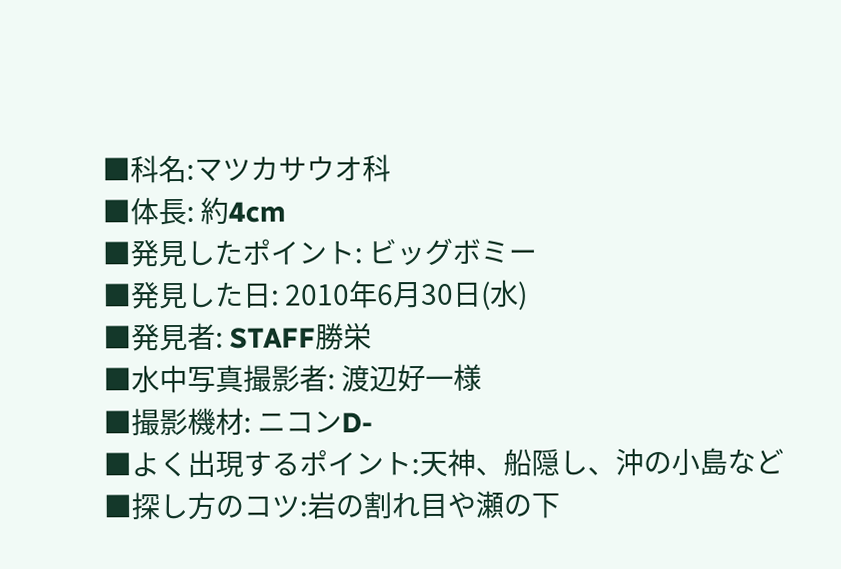■科名:マツカサウオ科
■体長: 約4cm
■発見したポイント: ビッグボミー
■発見した日: 2010年6月30日(水)
■発見者: STAFF勝栄
■水中写真撮影者: 渡辺好一様
■撮影機材: ニコンD-
■よく出現するポイント:天神、船隠し、沖の小島など
■探し方のコツ:岩の割れ目や瀬の下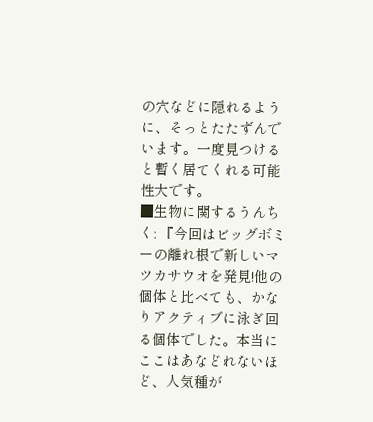の穴などに隠れるように、そっとたたずんでいます。一度見つけると暫く居てくれる可能性大です。
■生物に関するうんちく: 『今回はビッグボミーの離れ根で新しいマツカサウオを発見!他の個体と比べても、かなりアクティブに泳ぎ回る個体でした。本当にここはあなどれないほど、人気種が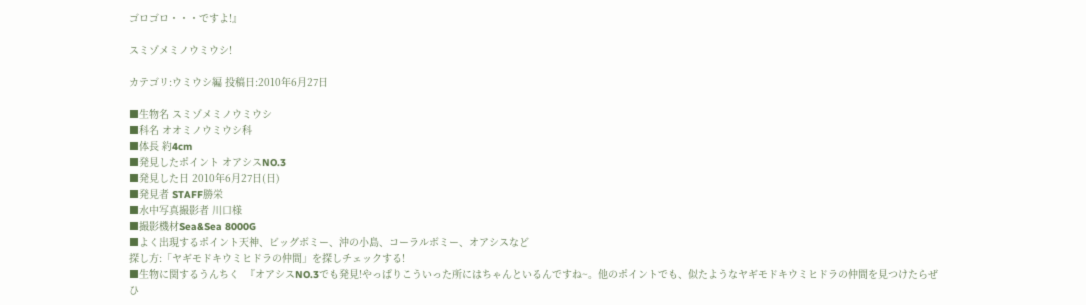ゴロゴロ・・・ですよ!』

スミゾメミノウミウシ!

カテゴリ:ウミウシ編 投稿日:2010年6月27日

■生物名 スミゾメミノウミウシ
■科名 オオミノウミウシ科
■体長 約4cm
■発見したポイント オアシスNO.3
■発見した日 2010年6月27日(日)
■発見者 STAFF勝栄
■水中写真撮影者 川口様
■撮影機材Sea&Sea 8000G
■よく出現するポイント天神、ビッグボミー、沖の小島、コーラルボミー、オアシスなど
探し方:「ヤギモドキウミヒドラの仲間」を探しチェックする!
■生物に関するうんちく  『オアシスNO.3でも発見!やっぱりこういった所にはちゃんといるんですね~。他のポイントでも、似たようなヤギモドキウミヒドラの仲間を見つけたらぜひ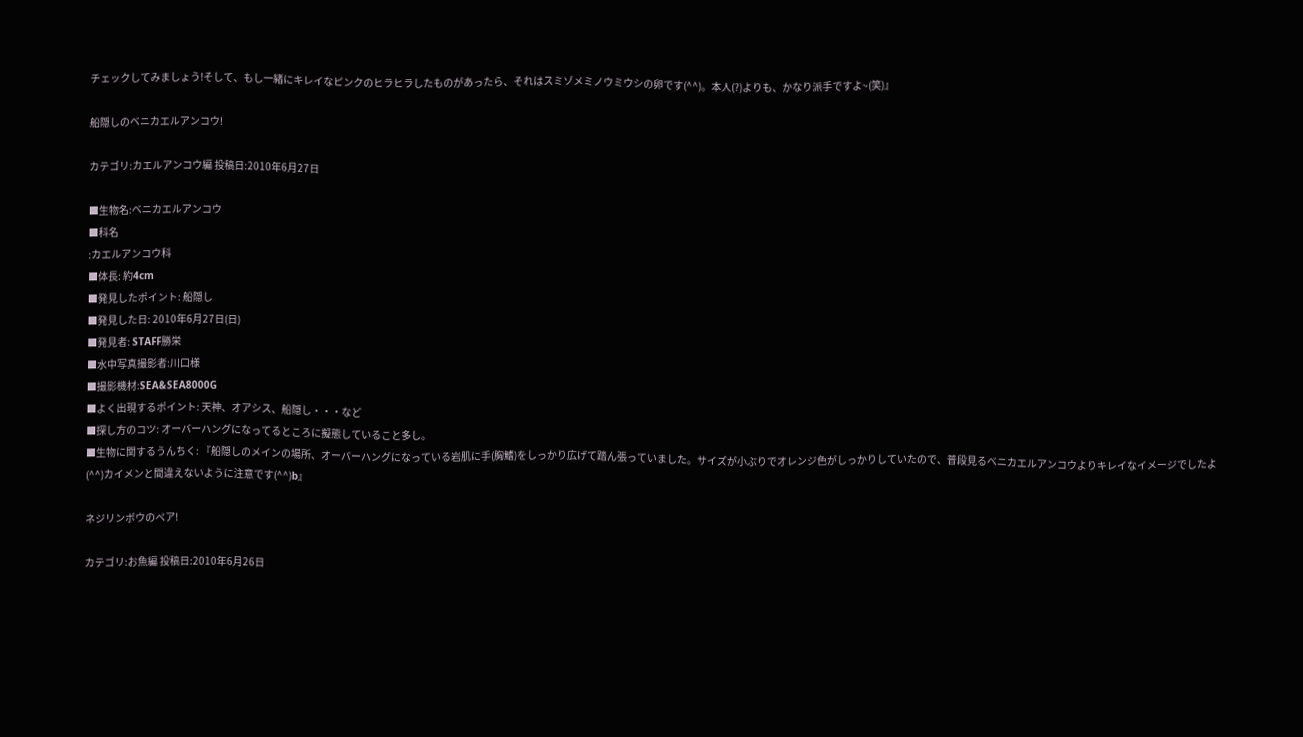チェックしてみましょう!そして、もし一緒にキレイなピンクのヒラヒラしたものがあったら、それはスミゾメミノウミウシの卵です(^^)。本人(?)よりも、かなり派手ですよ~(笑)』

船隠しのベニカエルアンコウ!

カテゴリ:カエルアンコウ編 投稿日:2010年6月27日

■生物名:ベニカエルアンコウ
■科名
:カエルアンコウ科
■体長: 約4cm
■発見したポイント: 船隠し
■発見した日: 2010年6月27日(日)
■発見者: STAFF勝栄
■水中写真撮影者:川口様
■撮影機材:SEA&SEA8000G
■よく出現するポイント: 天神、オアシス、船隠し・・・など
■探し方のコツ: オーバーハングになってるところに擬態していること多し。
■生物に関するうんちく: 『船隠しのメインの場所、オーバーハングになっている岩肌に手(胸鰭)をしっかり広げて踏ん張っていました。サイズが小ぶりでオレンジ色がしっかりしていたので、普段見るベニカエルアンコウよりキレイなイメージでしたよ(^^)カイメンと間違えないように注意です(^^)b』

ネジリンボウのペア!

カテゴリ:お魚編 投稿日:2010年6月26日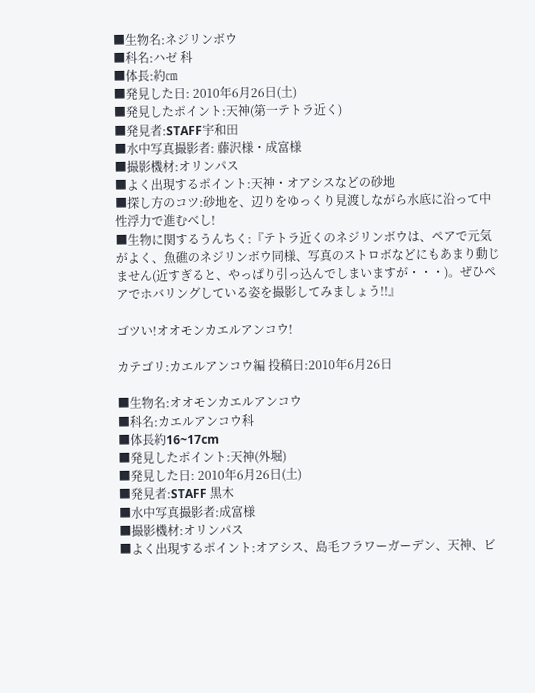■生物名:ネジリンボウ
■科名:ハゼ 科
■体長:約㎝
■発見した日: 2010年6月26日(土)
■発見したポイント:天神(第一テトラ近く)
■発見者:STAFF宇和田
■水中写真撮影者: 藤沢様・成富様
■撮影機材:オリンパス
■よく出現するポイント:天神・オアシスなどの砂地
■探し方のコツ:砂地を、辺りをゆっくり見渡しながら水底に沿って中性浮力で進むべし!
■生物に関するうんちく:『テトラ近くのネジリンボウは、ペアで元気がよく、魚礁のネジリンボウ同様、写真のストロボなどにもあまり動じません(近すぎると、やっぱり引っ込んでしまいますが・・・)。ぜひペアでホバリングしている姿を撮影してみましょう!!』

ゴツい!オオモンカエルアンコウ!

カテゴリ:カエルアンコウ編 投稿日:2010年6月26日

■生物名:オオモンカエルアンコウ
■科名:カエルアンコウ科
■体長約16~17cm
■発見したポイント:天神(外堀)
■発見した日: 2010年6月26日(土)
■発見者:STAFF 黒木
■水中写真撮影者:成富様
■撮影機材:オリンパス
■よく出現するポイント:オアシス、島毛フラワーガーデン、天神、ビ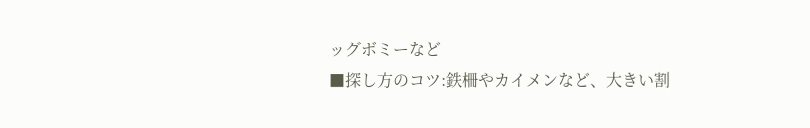ッグボミーなど
■探し方のコツ:鉄柵やカイメンなど、大きい割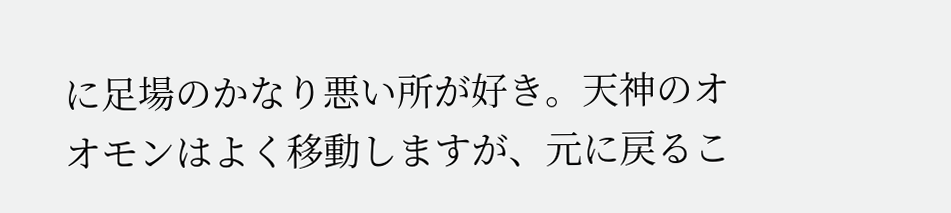に足場のかなり悪い所が好き。天神のオオモンはよく移動しますが、元に戻るこ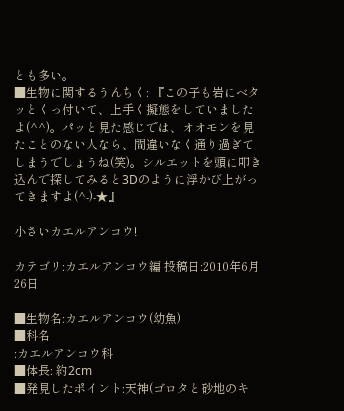とも多い。
■生物に関するうんちく: 『この子も岩にベタッとくっ付いて、上手く擬態をしていましたよ(^^)。パッと見た感じでは、オオモンを見たことのない人なら、間違いなく通り過ぎてしまうでしょうね(笑)。シルエットを頭に叩き込んで探してみると3Dのように浮かび上がってきますよ(^-)-★』

小さいカエルアンコウ!

カテゴリ:カエルアンコウ編 投稿日:2010年6月26日

■生物名:カエルアンコウ(幼魚)
■科名
:カエルアンコウ科
■体長: 約2cm
■発見したポイント:天神(ゴロタと砂地のキ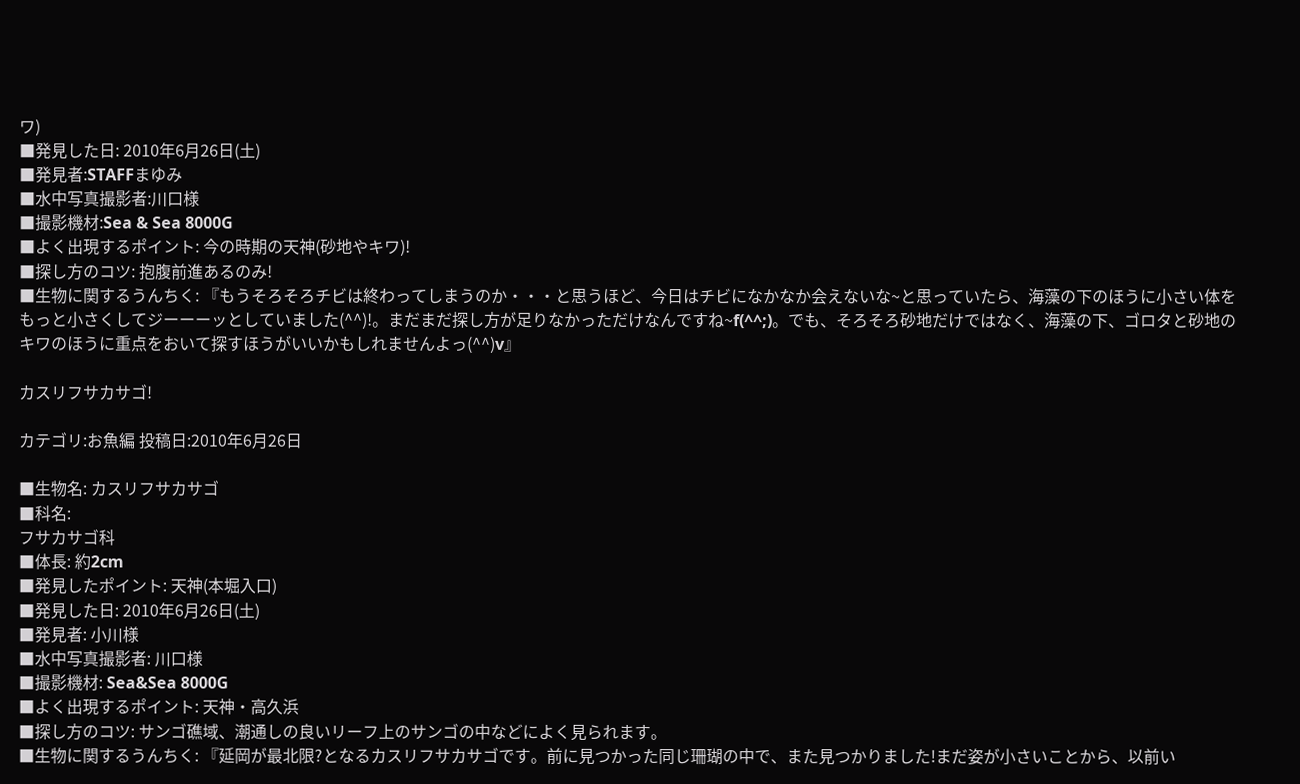ワ)
■発見した日: 2010年6月26日(土)
■発見者:STAFFまゆみ
■水中写真撮影者:川口様
■撮影機材:Sea & Sea 8000G
■よく出現するポイント: 今の時期の天神(砂地やキワ)!
■探し方のコツ: 抱腹前進あるのみ!
■生物に関するうんちく: 『もうそろそろチビは終わってしまうのか・・・と思うほど、今日はチビになかなか会えないな~と思っていたら、海藻の下のほうに小さい体をもっと小さくしてジーーーッとしていました(^^)!。まだまだ探し方が足りなかっただけなんですね~f(^^;)。でも、そろそろ砂地だけではなく、海藻の下、ゴロタと砂地のキワのほうに重点をおいて探すほうがいいかもしれませんよっ(^^)v』

カスリフサカサゴ!

カテゴリ:お魚編 投稿日:2010年6月26日

■生物名: カスリフサカサゴ
■科名:
フサカサゴ科
■体長: 約2cm
■発見したポイント: 天神(本堀入口)
■発見した日: 2010年6月26日(土)
■発見者: 小川様
■水中写真撮影者: 川口様
■撮影機材: Sea&Sea 8000G
■よく出現するポイント: 天神・高久浜
■探し方のコツ: サンゴ礁域、潮通しの良いリーフ上のサンゴの中などによく見られます。
■生物に関するうんちく: 『延岡が最北限?となるカスリフサカサゴです。前に見つかった同じ珊瑚の中で、また見つかりました!まだ姿が小さいことから、以前い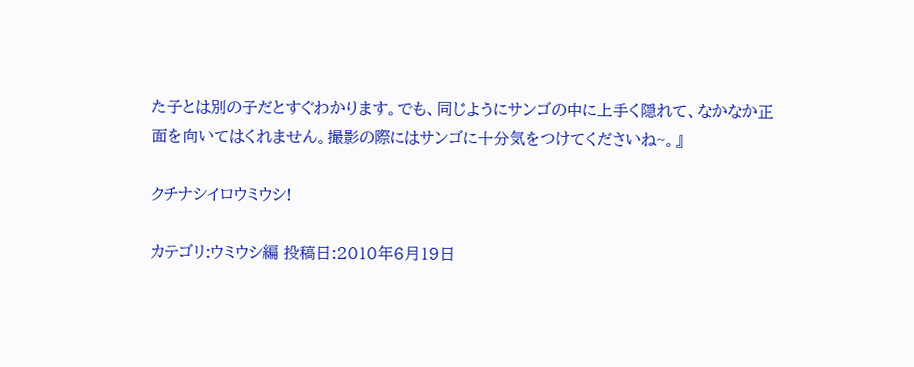た子とは別の子だとすぐわかります。でも、同じようにサンゴの中に上手く隠れて、なかなか正面を向いてはくれません。撮影の際にはサンゴに十分気をつけてくださいね~。』

クチナシイロウミウシ!

カテゴリ:ウミウシ編 投稿日:2010年6月19日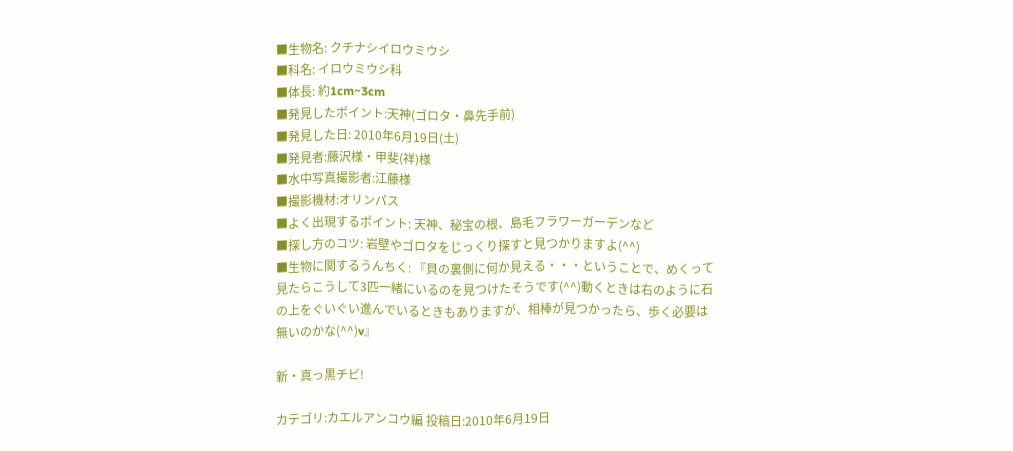■生物名: クチナシイロウミウシ
■科名: イロウミウシ科
■体長: 約1cm~3cm
■発見したポイント:天神(ゴロタ・鼻先手前)
■発見した日: 2010年6月19日(土)
■発見者:藤沢様・甲斐(祥)様
■水中写真撮影者:江藤様
■撮影機材:オリンパス
■よく出現するポイント: 天神、秘宝の根、島毛フラワーガーデンなど
■探し方のコツ: 岩壁やゴロタをじっくり探すと見つかりますよ(^^)
■生物に関するうんちく: 『貝の裏側に何か見える・・・ということで、めくって見たらこうして3匹一緒にいるのを見つけたそうです(^^)動くときは右のように石の上をぐいぐい進んでいるときもありますが、相棒が見つかったら、歩く必要は無いのかな(^^)v』

新・真っ黒チビ!

カテゴリ:カエルアンコウ編 投稿日:2010年6月19日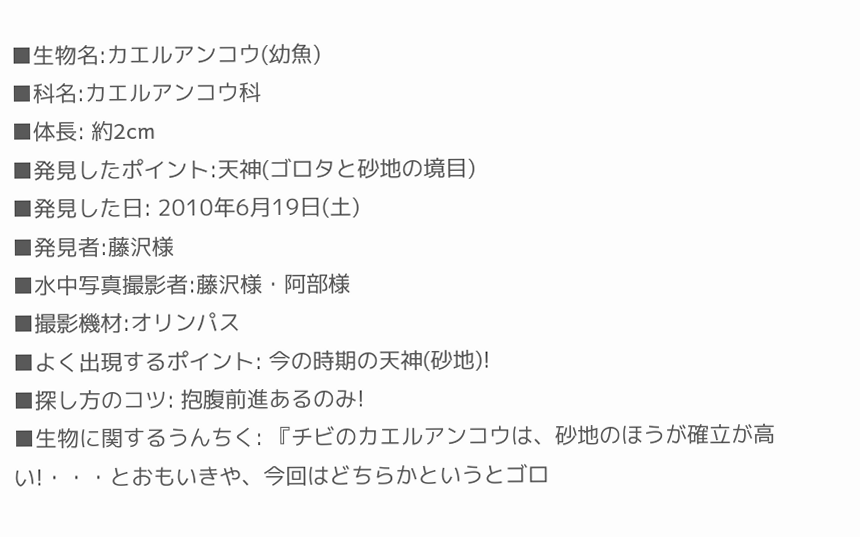■生物名:カエルアンコウ(幼魚)
■科名:カエルアンコウ科
■体長: 約2cm
■発見したポイント:天神(ゴロタと砂地の境目)
■発見した日: 2010年6月19日(土)
■発見者:藤沢様
■水中写真撮影者:藤沢様・阿部様
■撮影機材:オリンパス
■よく出現するポイント: 今の時期の天神(砂地)!
■探し方のコツ: 抱腹前進あるのみ!
■生物に関するうんちく: 『チビのカエルアンコウは、砂地のほうが確立が高い!・・・とおもいきや、今回はどちらかというとゴロ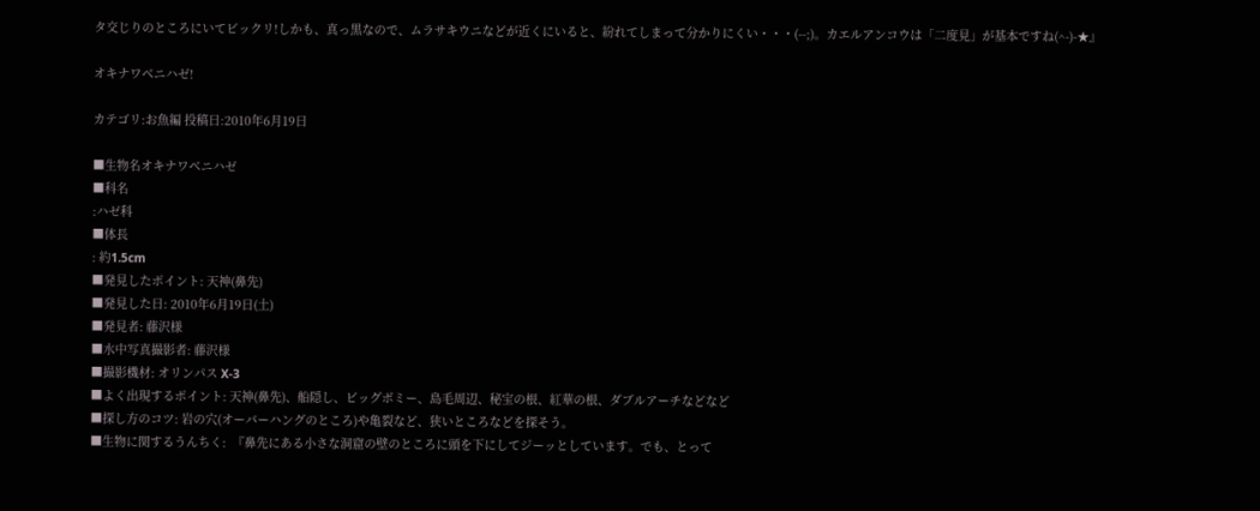タ交じりのところにいてビックリ!しかも、真っ黒なので、ムラサキウニなどが近くにいると、紛れてしまって分かりにくい・・・(--;)。カエルアンコウは「二度見」が基本ですね(^-)-★』

オキナワベニハゼ!

カテゴリ:お魚編 投稿日:2010年6月19日

■生物名オキナワベニハゼ
■科名
:ハゼ科
■体長
: 約1.5cm
■発見したポイント: 天神(鼻先)
■発見した日: 2010年6月19日(土)
■発見者: 藤沢様
■水中写真撮影者: 藤沢様
■撮影機材: オリンパス X-3
■よく出現するポイント: 天神(鼻先)、船隠し、ビッグボミー、島毛周辺、秘宝の根、紅華の根、ダブルアーチなどなど
■探し方のコツ: 岩の穴(オーバーハングのところ)や亀裂など、狭いところなどを探そう。
■生物に関するうんちく:  『鼻先にある小さな洞窟の壁のところに頭を下にしてジーッとしています。でも、とって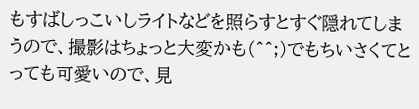もすばしっこいしライトなどを照らすとすぐ隠れてしまうので、撮影はちょっと大変かも(^^;)でもちいさくてとっても可愛いので、見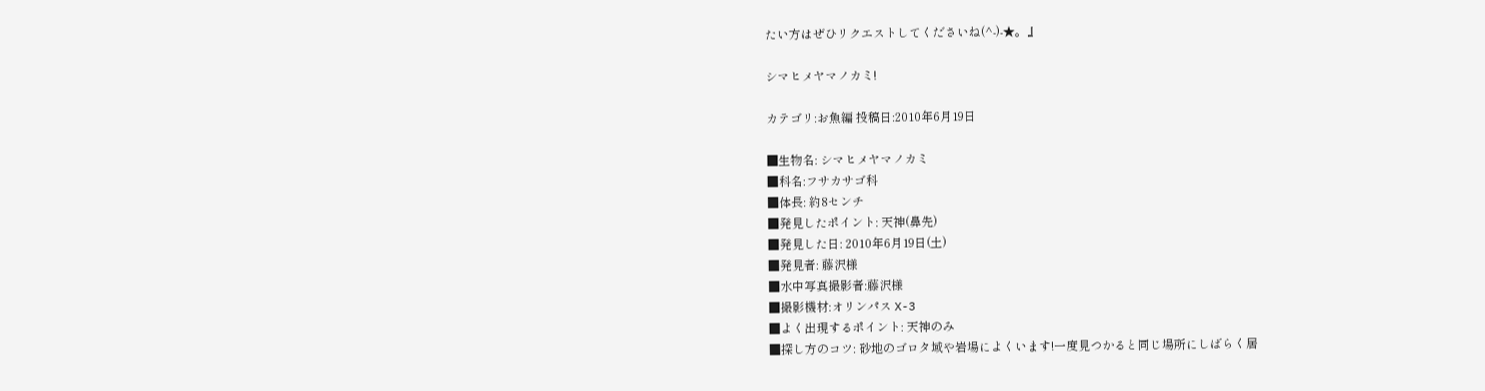たい方はぜひリクエストしてくださいね(^-)-★。』

シマヒメヤマノカミ!

カテゴリ:お魚編 投稿日:2010年6月19日

■生物名: シマヒメヤマノカミ
■科名:フサカサゴ科
■体長: 約8センチ
■発見したポイント: 天神(鼻先)
■発見した日: 2010年6月19日(土)
■発見者: 藤沢様
■水中写真撮影者:藤沢様
■撮影機材:オリンパス X-3
■よく出現するポイント: 天神のみ
■探し方のコツ: 砂地のゴロタ域や岩場によくいます!一度見つかると同じ場所にしばらく居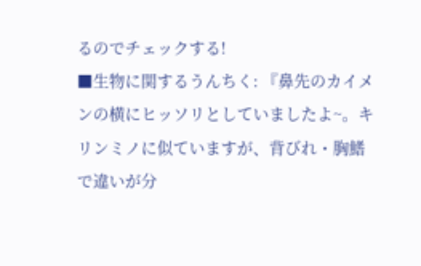るのでチェックする!
■生物に関するうんちく: 『鼻先のカイメンの横にヒッソリとしていましたよ~。キリンミノに似ていますが、背びれ・胸鰭で違いが分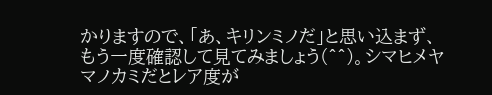かりますので、「あ、キリンミノだ」と思い込まず、もう一度確認して見てみましょう(^^)。シマヒメヤマノカミだとレア度が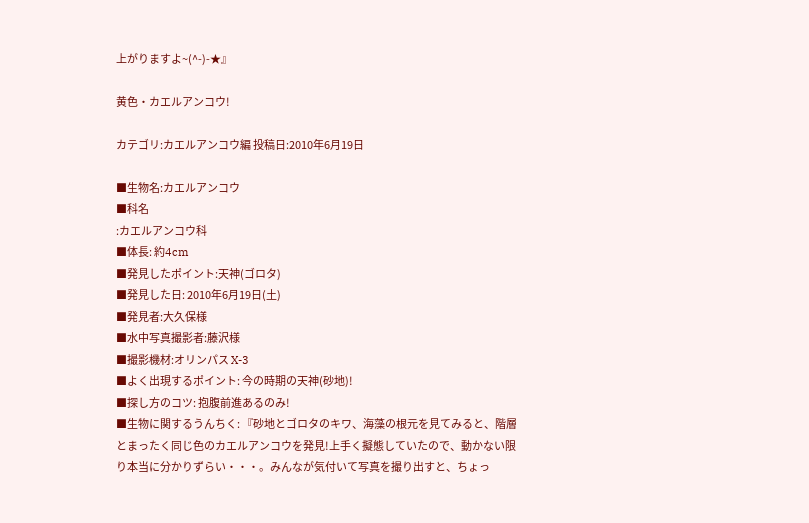上がりますよ~(^-)-★』

黄色・カエルアンコウ!

カテゴリ:カエルアンコウ編 投稿日:2010年6月19日

■生物名:カエルアンコウ
■科名
:カエルアンコウ科
■体長: 約4cm
■発見したポイント:天神(ゴロタ)
■発見した日: 2010年6月19日(土)
■発見者:大久保様
■水中写真撮影者:藤沢様
■撮影機材:オリンパス X-3
■よく出現するポイント: 今の時期の天神(砂地)!
■探し方のコツ: 抱腹前進あるのみ!
■生物に関するうんちく: 『砂地とゴロタのキワ、海藻の根元を見てみると、階層とまったく同じ色のカエルアンコウを発見!上手く擬態していたので、動かない限り本当に分かりずらい・・・。みんなが気付いて写真を撮り出すと、ちょっ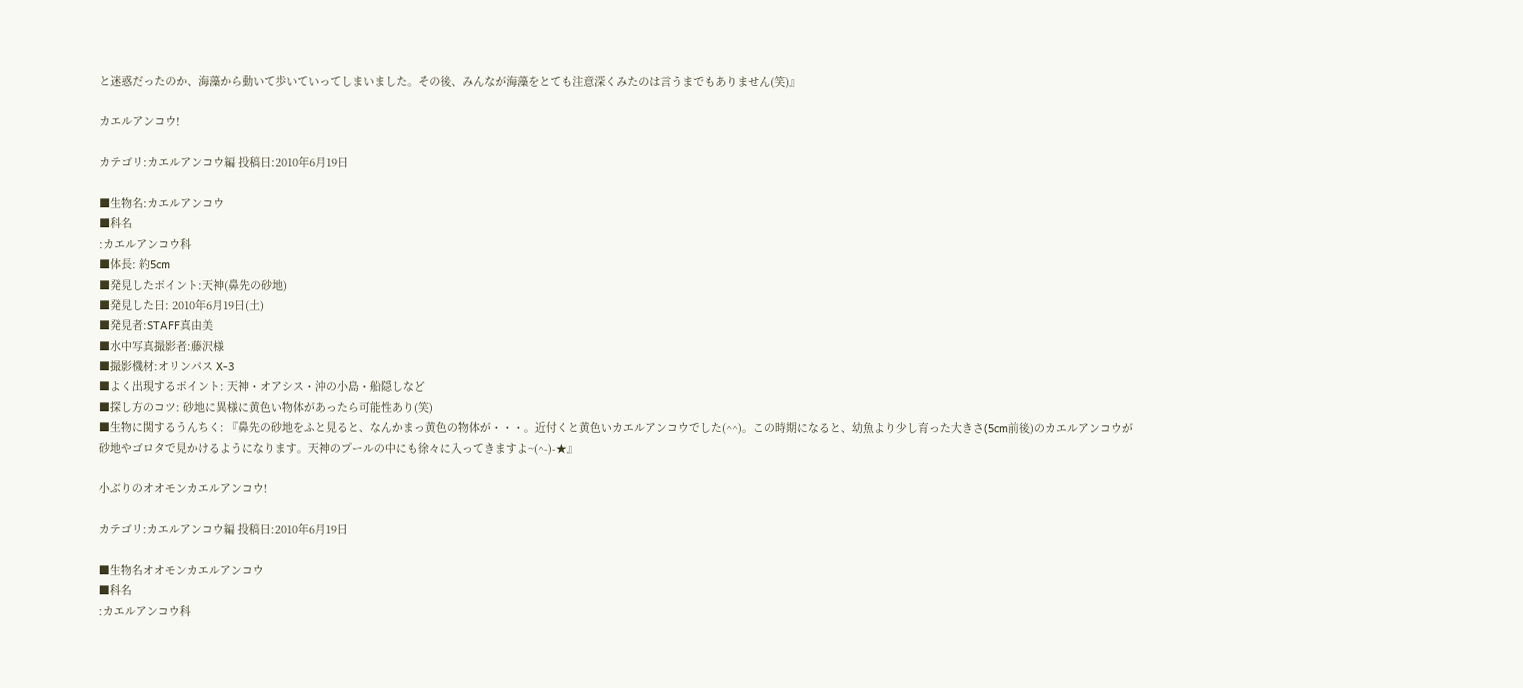と迷惑だったのか、海藻から動いて歩いていってしまいました。その後、みんなが海藻をとても注意深くみたのは言うまでもありません(笑)』

カエルアンコウ!

カテゴリ:カエルアンコウ編 投稿日:2010年6月19日

■生物名:カエルアンコウ
■科名
:カエルアンコウ科
■体長: 約5cm
■発見したポイント:天神(鼻先の砂地)
■発見した日: 2010年6月19日(土)
■発見者:STAFF真由美
■水中写真撮影者:藤沢様
■撮影機材:オリンパス X-3
■よく出現するポイント: 天神・オアシス・沖の小島・船隠しなど
■探し方のコツ: 砂地に異様に黄色い物体があったら可能性あり(笑)
■生物に関するうんちく: 『鼻先の砂地をふと見ると、なんかまっ黄色の物体が・・・。近付くと黄色いカエルアンコウでした(^^)。この時期になると、幼魚より少し育った大きさ(5cm前後)のカエルアンコウが砂地やゴロタで見かけるようになります。天神のプールの中にも徐々に入ってきますよ~(^-)-★』

小ぶりのオオモンカエルアンコウ!

カテゴリ:カエルアンコウ編 投稿日:2010年6月19日

■生物名オオモンカエルアンコウ
■科名
:カエルアンコウ科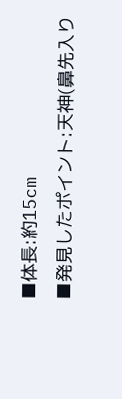■体長:約15cm
■発見したポイント:天神(鼻先入り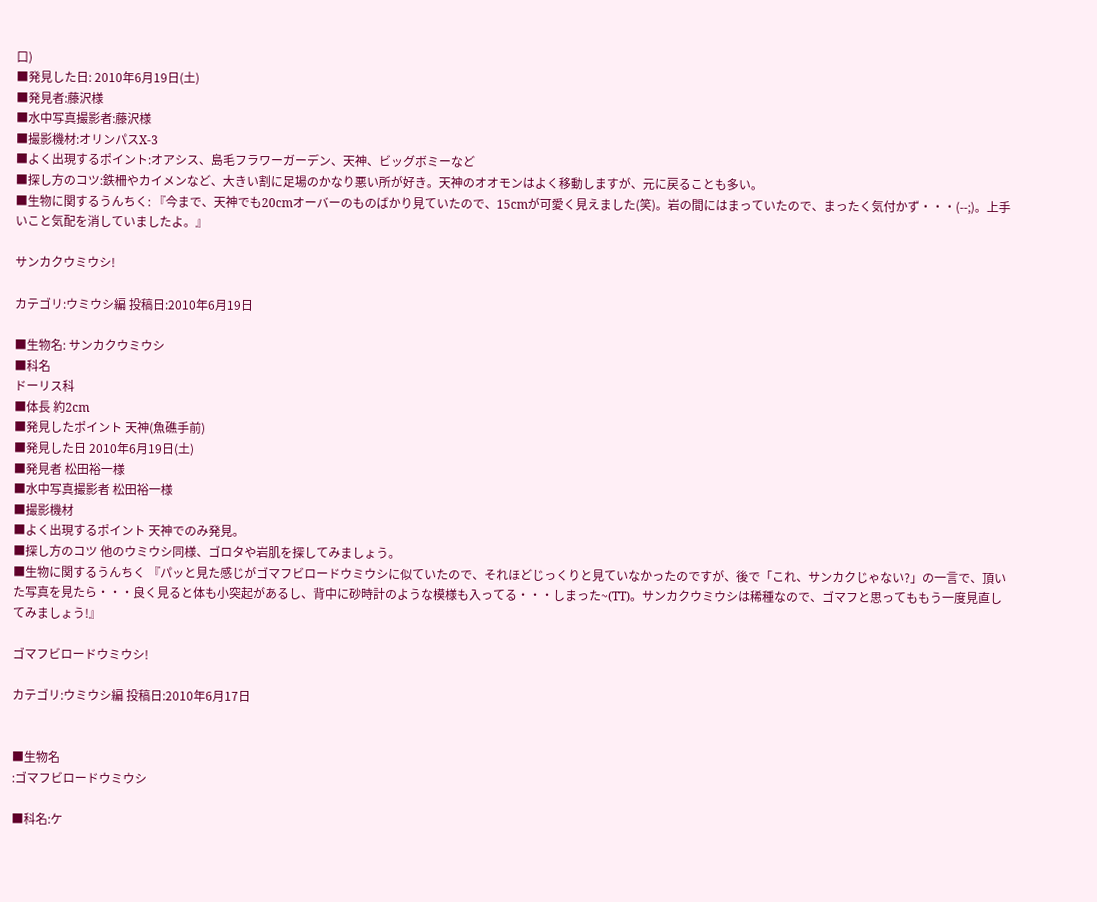口)
■発見した日: 2010年6月19日(土)
■発見者:藤沢様
■水中写真撮影者:藤沢様
■撮影機材:オリンパスX-3
■よく出現するポイント:オアシス、島毛フラワーガーデン、天神、ビッグボミーなど
■探し方のコツ:鉄柵やカイメンなど、大きい割に足場のかなり悪い所が好き。天神のオオモンはよく移動しますが、元に戻ることも多い。
■生物に関するうんちく: 『今まで、天神でも20cmオーバーのものばかり見ていたので、15cmが可愛く見えました(笑)。岩の間にはまっていたので、まったく気付かず・・・(--;)。上手いこと気配を消していましたよ。』

サンカクウミウシ!

カテゴリ:ウミウシ編 投稿日:2010年6月19日

■生物名: サンカクウミウシ
■科名
ドーリス科
■体長 約2cm
■発見したポイント 天神(魚礁手前)
■発見した日 2010年6月19日(土)
■発見者 松田裕一様
■水中写真撮影者 松田裕一様
■撮影機材
■よく出現するポイント 天神でのみ発見。
■探し方のコツ 他のウミウシ同様、ゴロタや岩肌を探してみましょう。
■生物に関するうんちく 『パッと見た感じがゴマフビロードウミウシに似ていたので、それほどじっくりと見ていなかったのですが、後で「これ、サンカクじゃない?」の一言で、頂いた写真を見たら・・・良く見ると体も小突起があるし、背中に砂時計のような模様も入ってる・・・しまった~(TT)。サンカクウミウシは稀種なので、ゴマフと思ってももう一度見直してみましょう!』

ゴマフビロードウミウシ!

カテゴリ:ウミウシ編 投稿日:2010年6月17日


■生物名
:ゴマフビロードウミウシ

■科名:ケ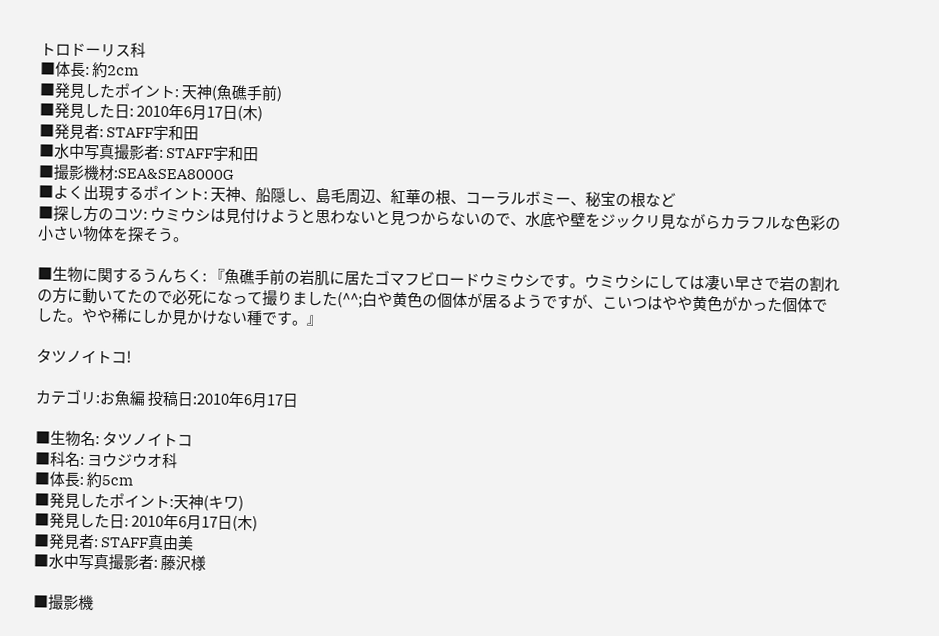トロドーリス科
■体長: 約2cm
■発見したポイント: 天神(魚礁手前)
■発見した日: 2010年6月17日(木)
■発見者: STAFF宇和田
■水中写真撮影者: STAFF宇和田
■撮影機材:SEA&SEA8000G
■よく出現するポイント: 天神、船隠し、島毛周辺、紅華の根、コーラルボミー、秘宝の根など
■探し方のコツ: ウミウシは見付けようと思わないと見つからないので、水底や壁をジックリ見ながらカラフルな色彩の小さい物体を探そう。

■生物に関するうんちく: 『魚礁手前の岩肌に居たゴマフビロードウミウシです。ウミウシにしては凄い早さで岩の割れの方に動いてたので必死になって撮りました(^^;白や黄色の個体が居るようですが、こいつはやや黄色がかった個体でした。やや稀にしか見かけない種です。』

タツノイトコ!

カテゴリ:お魚編 投稿日:2010年6月17日

■生物名: タツノイトコ
■科名: ヨウジウオ科
■体長: 約5cm
■発見したポイント:天神(キワ)
■発見した日: 2010年6月17日(木)
■発見者: STAFF真由美
■水中写真撮影者: 藤沢様

■撮影機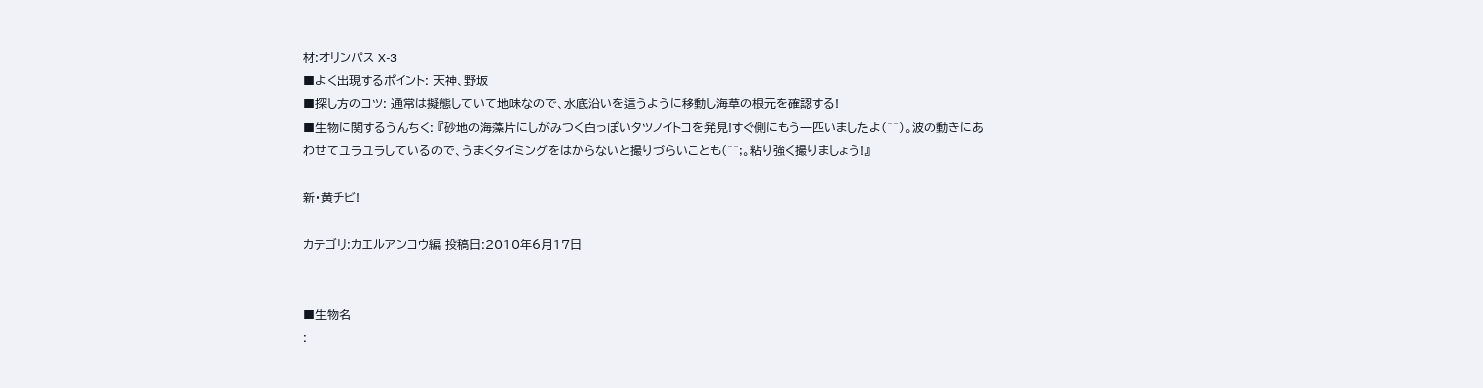材:オリンパス X-3
■よく出現するポイント: 天神、野坂
■探し方のコツ: 通常は擬態していて地味なので、水底沿いを這うように移動し海草の根元を確認する!
■生物に関するうんちく: 『砂地の海藻片にしがみつく白っぽいタツノイトコを発見!すぐ側にもう一匹いましたよ(^^)。波の動きにあわせてユラユラしているので、うまくタイミングをはからないと撮りづらいことも(^^;。粘り強く撮りましょう!』

新・黄チビ!

カテゴリ:カエルアンコウ編 投稿日:2010年6月17日


■生物名
: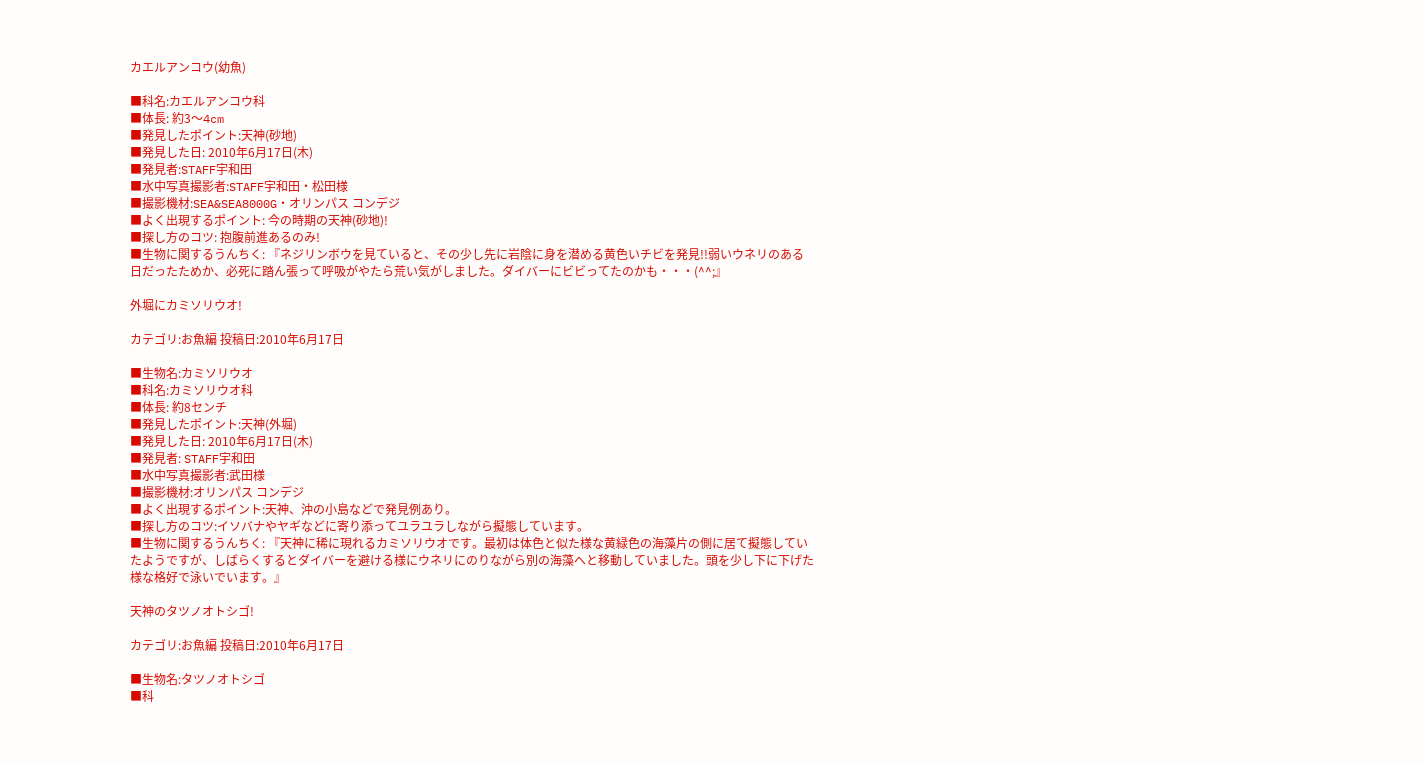カエルアンコウ(幼魚)

■科名:カエルアンコウ科
■体長: 約3〜4cm
■発見したポイント:天神(砂地)
■発見した日: 2010年6月17日(木)
■発見者:STAFF宇和田
■水中写真撮影者:STAFF宇和田・松田様
■撮影機材:SEA&SEA8000G・オリンパス コンデジ
■よく出現するポイント: 今の時期の天神(砂地)!
■探し方のコツ: 抱腹前進あるのみ!
■生物に関するうんちく: 『ネジリンボウを見ていると、その少し先に岩陰に身を潜める黄色いチビを発見!!弱いウネリのある日だったためか、必死に踏ん張って呼吸がやたら荒い気がしました。ダイバーにビビってたのかも・・・(^^;』

外堀にカミソリウオ!

カテゴリ:お魚編 投稿日:2010年6月17日

■生物名:カミソリウオ
■科名:カミソリウオ科
■体長: 約8センチ
■発見したポイント:天神(外堀)
■発見した日: 2010年6月17日(木)
■発見者: STAFF宇和田
■水中写真撮影者:武田様
■撮影機材:オリンパス コンデジ
■よく出現するポイント:天神、沖の小島などで発見例あり。
■探し方のコツ:イソバナやヤギなどに寄り添ってユラユラしながら擬態しています。
■生物に関するうんちく: 『天神に稀に現れるカミソリウオです。最初は体色と似た様な黄緑色の海藻片の側に居て擬態していたようですが、しばらくするとダイバーを避ける様にウネリにのりながら別の海藻へと移動していました。頭を少し下に下げた様な格好で泳いでいます。』

天神のタツノオトシゴ!

カテゴリ:お魚編 投稿日:2010年6月17日

■生物名:タツノオトシゴ
■科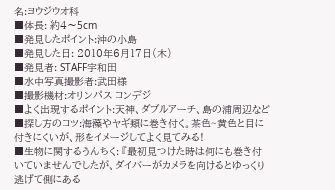名:ヨウジウオ科
■体長: 約4〜5cm
■発見したポイント:沖の小島
■発見した日: 2010年6月17日(木)
■発見者: STAFF宇和田
■水中写真撮影者:武田様
■撮影機材:オリンパス コンデジ
■よく出現するポイント:天神、ダブルアーチ、島の浦周辺など
■探し方のコツ:海藻やヤギ類に巻き付く。茶色~黄色と目に付きにくいが、形をイメージしてよく見てみる!
■生物に関するうんちく: 『最初見つけた時は何にも巻き付いていませんでしたが、ダイバーがカメラを向けるとゆっくり逃げて側にある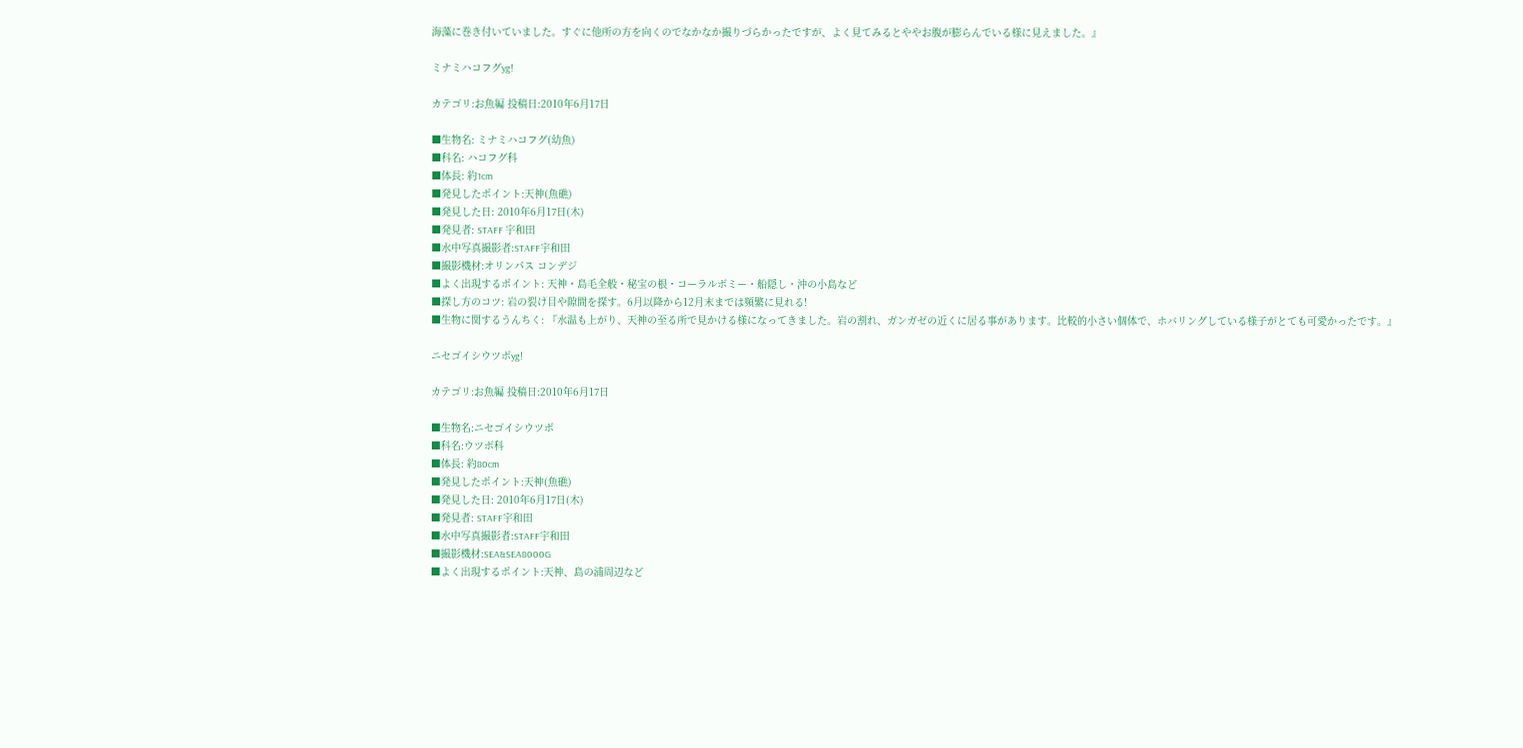海藻に巻き付いていました。すぐに他所の方を向くのでなかなか撮りづらかったですが、よく見てみるとややお腹が膨らんでいる様に見えました。』

ミナミハコフグyg!

カテゴリ:お魚編 投稿日:2010年6月17日

■生物名: ミナミハコフグ(幼魚)
■科名: ハコフグ科
■体長: 約1cm
■発見したポイント:天神(魚礁)
■発見した日: 2010年6月17日(木)
■発見者: STAFF 宇和田
■水中写真撮影者:STAFF宇和田
■撮影機材:オリンパス コンデジ
■よく出現するポイント: 天神・島毛全般・秘宝の根・コーラルボミー・船隠し・沖の小島など
■探し方のコツ: 岩の裂け目や隙間を探す。6月以降から12月末までは頻繁に見れる!
■生物に関するうんちく: 『水温も上がり、天神の至る所で見かける様になってきました。岩の割れ、ガンガゼの近くに居る事があります。比較的小さい個体で、ホバリングしている様子がとても可愛かったです。』

ニセゴイシウツボyg!

カテゴリ:お魚編 投稿日:2010年6月17日

■生物名:ニセゴイシウツボ
■科名:ウツボ科
■体長: 約80cm
■発見したポイント:天神(魚礁)
■発見した日: 2010年6月17日(木)
■発見者: STAFF宇和田
■水中写真撮影者:STAFF宇和田
■撮影機材:SEA&SEA8000G
■よく出現するポイント:天神、島の浦周辺など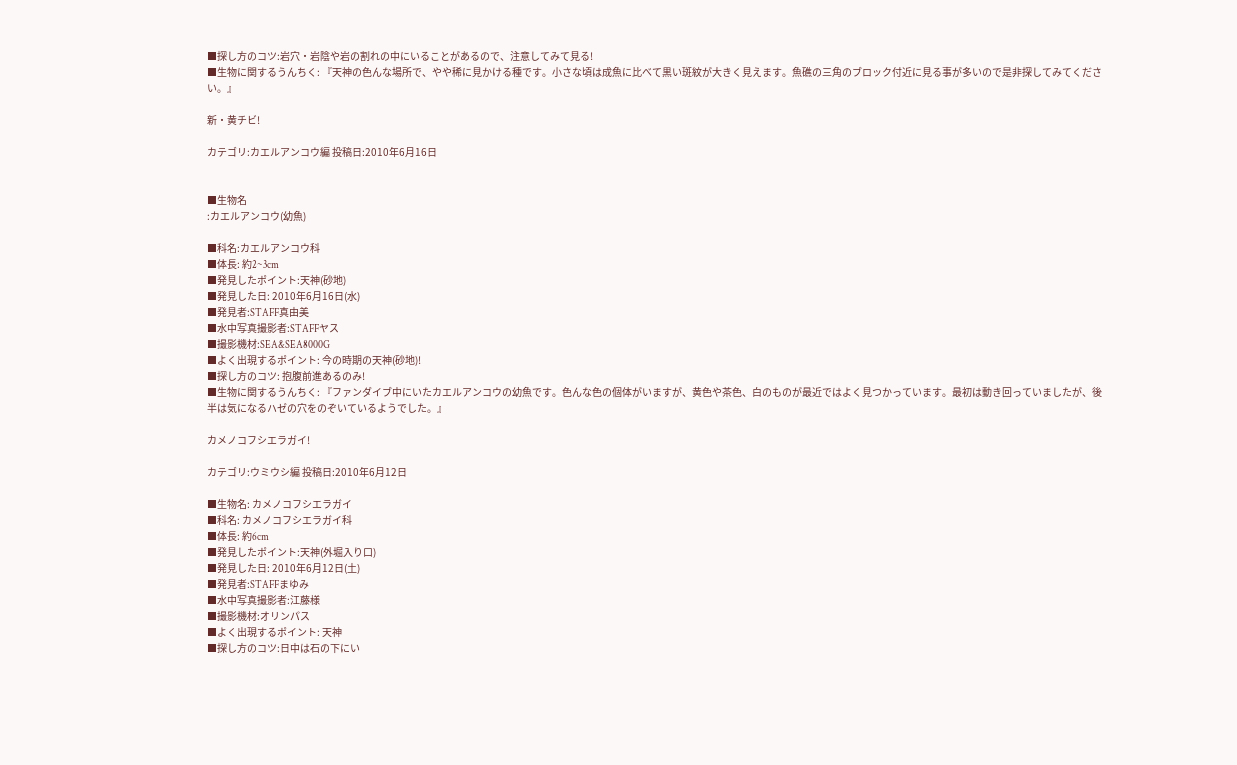■探し方のコツ:岩穴・岩陰や岩の割れの中にいることがあるので、注意してみて見る!
■生物に関するうんちく: 『天神の色んな場所で、やや稀に見かける種です。小さな頃は成魚に比べて黒い斑紋が大きく見えます。魚礁の三角のブロック付近に見る事が多いので是非探してみてください。』

新・黄チビ!

カテゴリ:カエルアンコウ編 投稿日:2010年6月16日


■生物名
:カエルアンコウ(幼魚)

■科名:カエルアンコウ科
■体長: 約2~3cm
■発見したポイント:天神(砂地)
■発見した日: 2010年6月16日(水)
■発見者:STAFF真由美
■水中写真撮影者:STAFFヤス
■撮影機材:SEA&SEA8000G
■よく出現するポイント: 今の時期の天神(砂地)!
■探し方のコツ: 抱腹前進あるのみ!
■生物に関するうんちく: 『ファンダイブ中にいたカエルアンコウの幼魚です。色んな色の個体がいますが、黄色や茶色、白のものが最近ではよく見つかっています。最初は動き回っていましたが、後半は気になるハゼの穴をのぞいているようでした。』

カメノコフシエラガイ!

カテゴリ:ウミウシ編 投稿日:2010年6月12日

■生物名: カメノコフシエラガイ
■科名: カメノコフシエラガイ科
■体長: 約6cm
■発見したポイント:天神(外堀入り口)
■発見した日: 2010年6月12日(土)
■発見者:STAFFまゆみ
■水中写真撮影者:江藤様
■撮影機材:オリンパス
■よく出現するポイント: 天神
■探し方のコツ:日中は石の下にい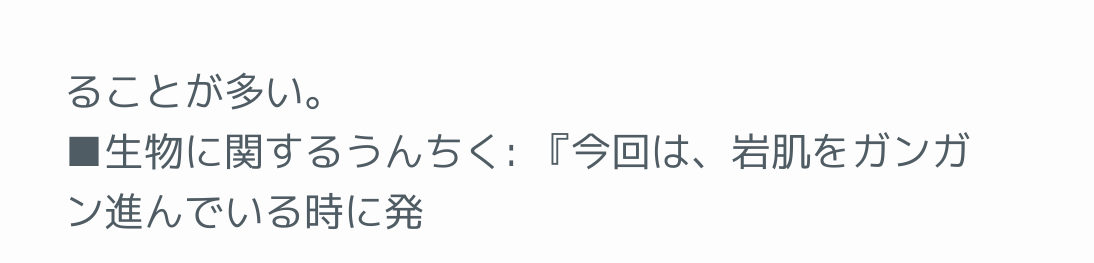ることが多い。
■生物に関するうんちく: 『今回は、岩肌をガンガン進んでいる時に発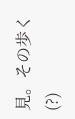見。その歩く(?)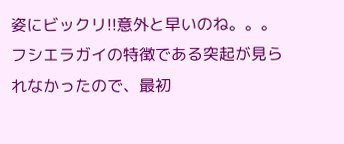姿にビックリ!!意外と早いのね。。。フシエラガイの特徴である突起が見られなかったので、最初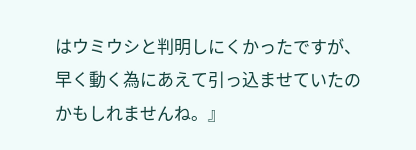はウミウシと判明しにくかったですが、早く動く為にあえて引っ込ませていたのかもしれませんね。』